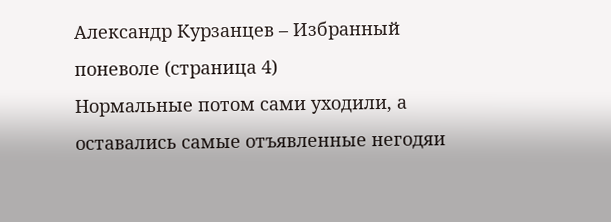Александр Курзанцев – Избранный поневоле (страница 4)
Нормальные потом сами уходили, а оставались самые отъявленные негодяи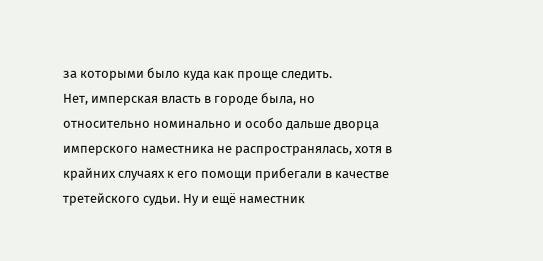за которыми было куда как проще следить.
Нет, имперская власть в городе была, но относительно номинально и особо дальше дворца имперского наместника не распространялась, хотя в крайних случаях к его помощи прибегали в качестве третейского судьи. Ну и ещё наместник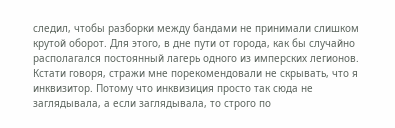следил, чтобы разборки между бандами не принимали слишком крутой оборот. Для этого, в дне пути от города, как бы случайно располагался постоянный лагерь одного из имперских легионов.
Кстати говоря, стражи мне порекомендовали не скрывать, что я инквизитор. Потому что инквизиция просто так сюда не заглядывала, а если заглядывала, то строго по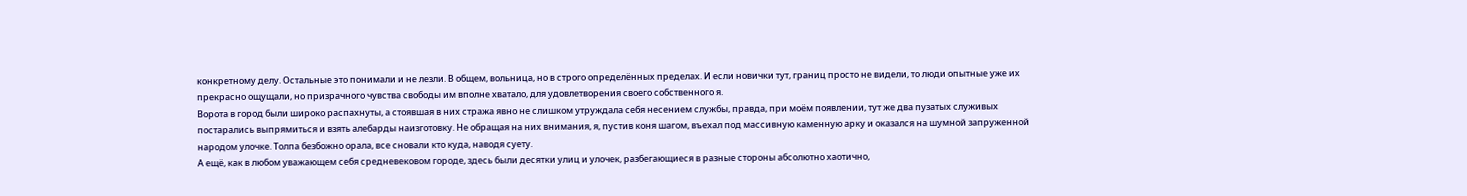конкретному делу. Остальные это понимали и не лезли. В общем, вольница, но в строго определённых пределах. И если новички тут, границ просто не видели, то люди опытные уже их прекрасно ощущали, но призрачного чувства свободы им вполне хватало, для удовлетворения своего собственного я.
Ворота в город были широко распахнуты, а стоявшая в них стража явно не слишком утруждала себя несением службы, правда, при моём появлении, тут же два пузатых служивых постарались выпрямиться и взять алебарды наизготовку. Не обращая на них внимания, я, пустив коня шагом, въехал под массивную каменную арку и оказался на шумной запруженной народом улочке. Толпа безбожно орала, все сновали кто куда, наводя суету.
А ещё, как в любом уважающем себя средневековом городе, здесь были десятки улиц и улочек, разбегающиеся в разные стороны абсолютно хаотично,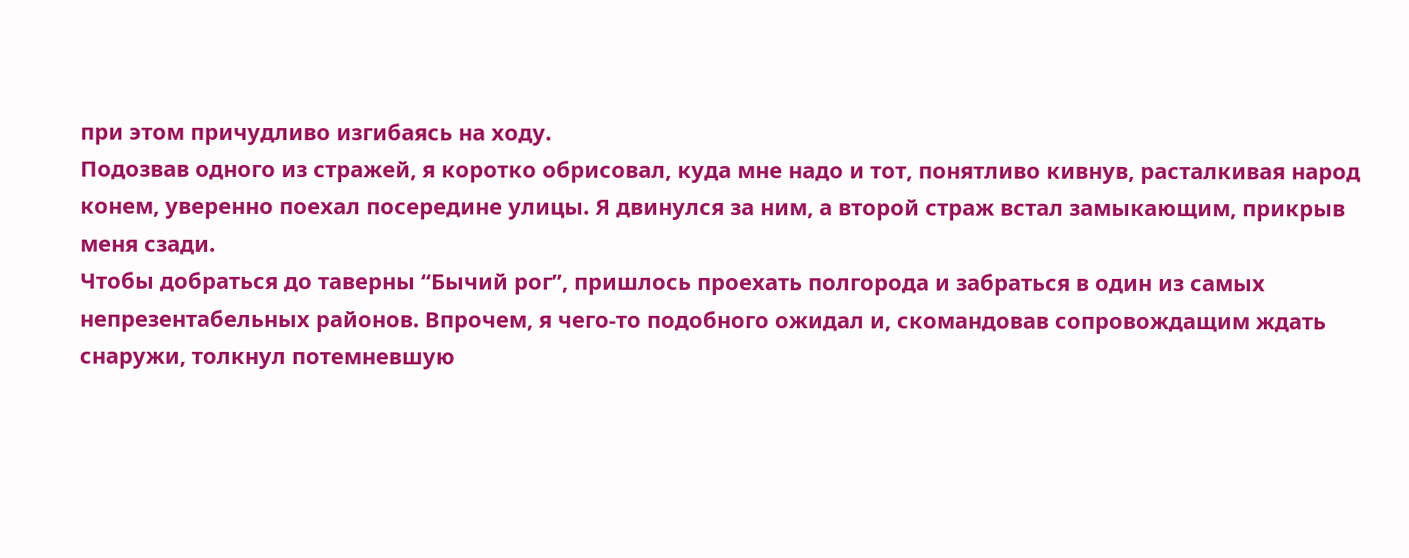при этом причудливо изгибаясь на ходу.
Подозвав одного из стражей, я коротко обрисовал, куда мне надо и тот, понятливо кивнув, расталкивая народ конем, уверенно поехал посередине улицы. Я двинулся за ним, а второй страж встал замыкающим, прикрыв меня сзади.
Чтобы добраться до таверны “Бычий рог”, пришлось проехать полгорода и забраться в один из самых непрезентабельных районов. Впрочем, я чего-то подобного ожидал и, скомандовав сопровождащим ждать снаружи, толкнул потемневшую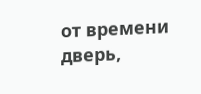от времени дверь,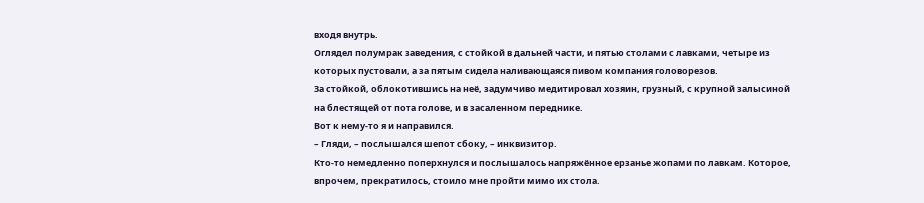входя внутрь.
Оглядел полумрак заведения, с стойкой в дальней части, и пятью столами с лавками, четыре из которых пустовали, а за пятым сидела наливающаяся пивом компания головорезов.
За стойкой, облокотившись на неё, задумчиво медитировал хозяин, грузный, с крупной залысиной на блестящей от пота голове, и в засаленном переднике.
Вот к нему-то я и направился.
– Гляди, – послышался шепот сбоку, – инквизитор.
Кто-то немедленно поперхнулся и послышалось напряжённое ерзанье жопами по лавкам. Которое, впрочем, прекратилось, стоило мне пройти мимо их стола.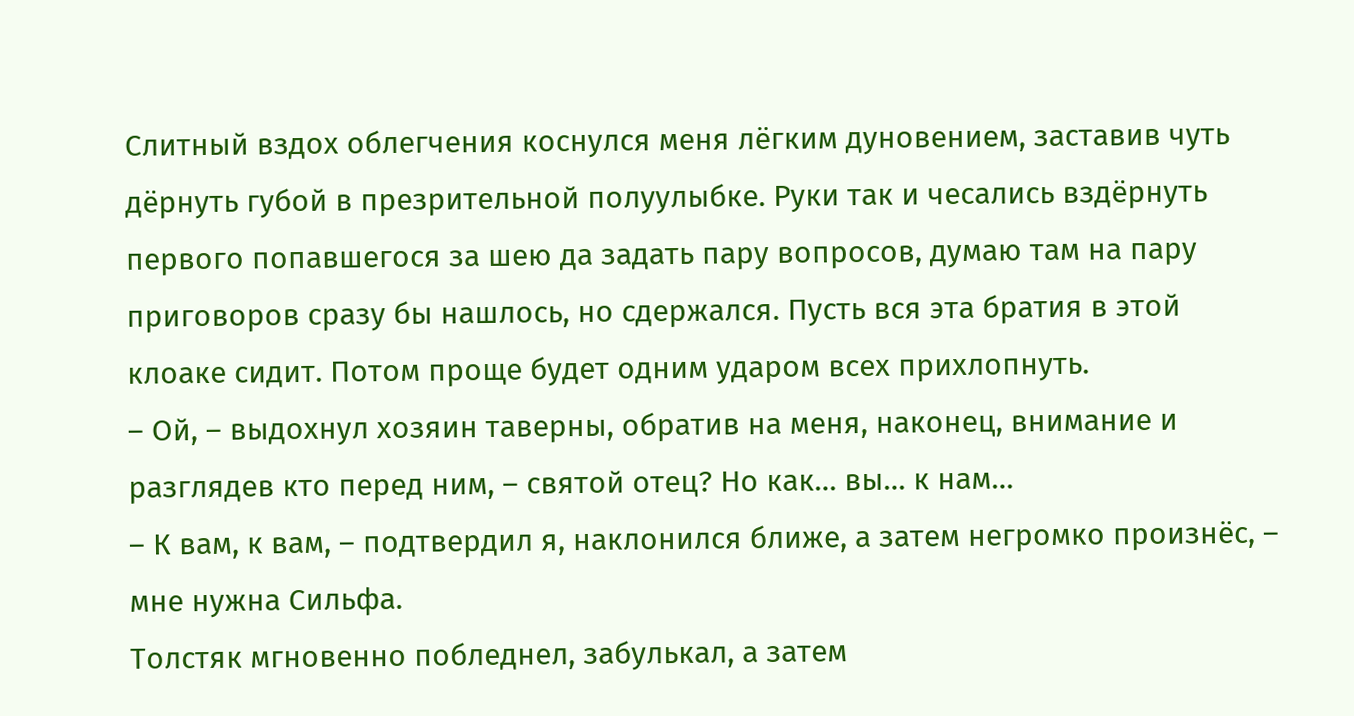Слитный вздох облегчения коснулся меня лёгким дуновением, заставив чуть дёрнуть губой в презрительной полуулыбке. Руки так и чесались вздёрнуть первого попавшегося за шею да задать пару вопросов, думаю там на пару приговоров сразу бы нашлось, но сдержался. Пусть вся эта братия в этой клоаке сидит. Потом проще будет одним ударом всех прихлопнуть.
– Ой, – выдохнул хозяин таверны, обратив на меня, наконец, внимание и разглядев кто перед ним, – святой отец? Но как… вы… к нам…
– К вам, к вам, – подтвердил я, наклонился ближе, а затем негромко произнёс, – мне нужна Сильфа.
Толстяк мгновенно побледнел, забулькал, а затем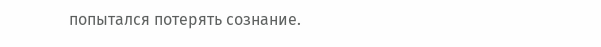попытался потерять сознание.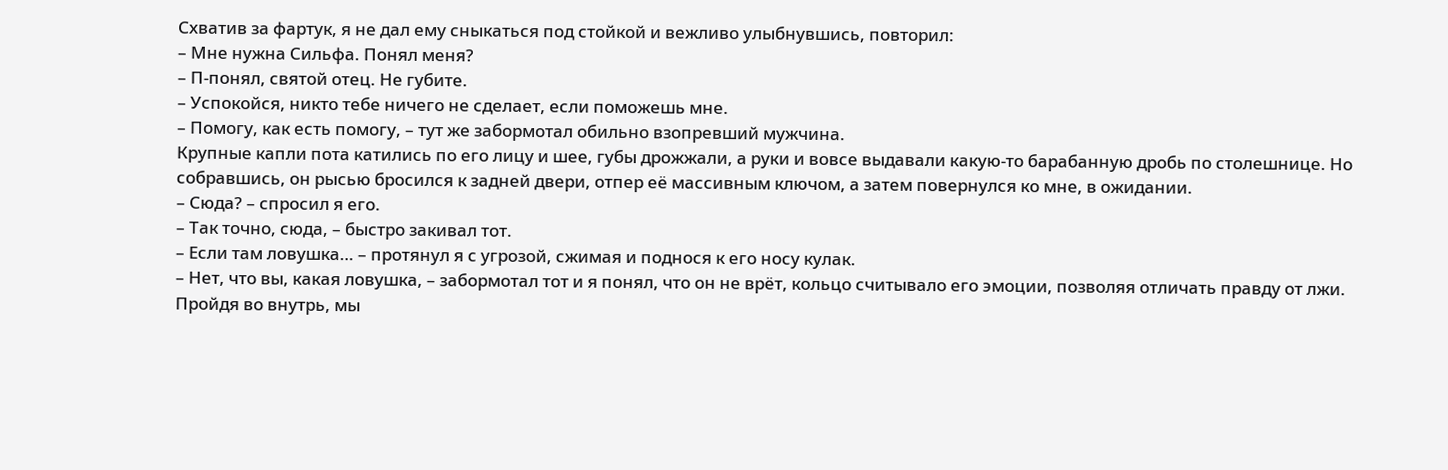Схватив за фартук, я не дал ему сныкаться под стойкой и вежливо улыбнувшись, повторил:
– Мне нужна Сильфа. Понял меня?
– П-понял, святой отец. Не губите.
– Успокойся, никто тебе ничего не сделает, если поможешь мне.
– Помогу, как есть помогу, – тут же забормотал обильно взопревший мужчина.
Крупные капли пота катились по его лицу и шее, губы дрожжали, а руки и вовсе выдавали какую-то барабанную дробь по столешнице. Но собравшись, он рысью бросился к задней двери, отпер её массивным ключом, а затем повернулся ко мне, в ожидании.
– Сюда? – спросил я его.
– Так точно, сюда, – быстро закивал тот.
– Если там ловушка… – протянул я с угрозой, сжимая и поднося к его носу кулак.
– Нет, что вы, какая ловушка, – забормотал тот и я понял, что он не врёт, кольцо считывало его эмоции, позволяя отличать правду от лжи.
Пройдя во внутрь, мы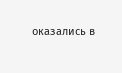оказались в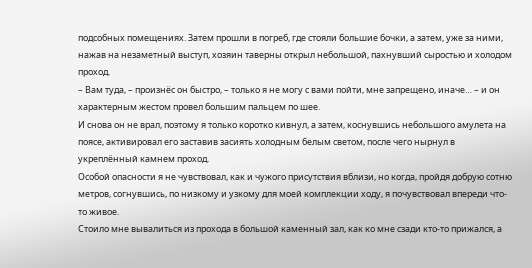подсобных помещениях. Затем прошли в погреб, где стояли большие бочки, а затем, уже за ними, нажав на незаметный выступ, хозяин таверны открыл небольшой, пахнувший сыростью и холодом проход.
– Вам туда, – произнёс он быстро, – только я не могу с вами пойти, мне запрещено, иначе… – и он характерным жестом провел большим пальцем по шее.
И снова он не врал, поэтому я только коротко кивнул, а затем, коснувшись небольшого амулета на поясе, активировал его заставив засиять холодным белым светом, после чего нырнул в укреплённый камнем проход.
Особой опасности я не чувствовал, как и чужого присутствия вблизи, но когда, пройдя добрую сотню метров, согнувшись, по низкому и узкому для моей комплекции ходу, я почувствовал впереди что-то живое.
Стоило мне вывалиться из прохода в большой каменный зал, как ко мне сзади кто-то прижался, а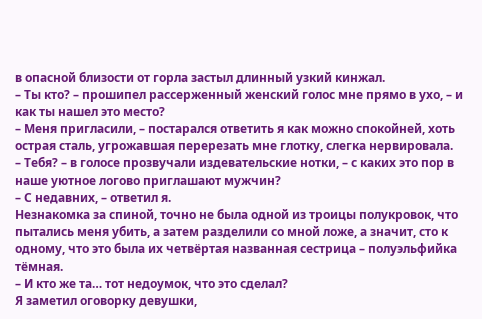в опасной близости от горла застыл длинный узкий кинжал.
– Ты кто? – прошипел рассерженный женский голос мне прямо в ухо, – и как ты нашел это место?
– Меня пригласили, – постарался ответить я как можно спокойней, хоть острая сталь, угрожавшая перерезать мне глотку, слегка нервировала.
– Тебя? – в голосе прозвучали издевательские нотки, – с каких это пор в наше уютное логово приглашают мужчин?
– С недавних, – ответил я.
Незнакомка за спиной, точно не была одной из троицы полукровок, что пытались меня убить, а затем разделили со мной ложе, а значит, сто к одному, что это была их четвёртая названная сестрица – полуэльфийка тёмная.
– И кто же та… тот недоумок, что это сделал?
Я заметил оговорку девушки,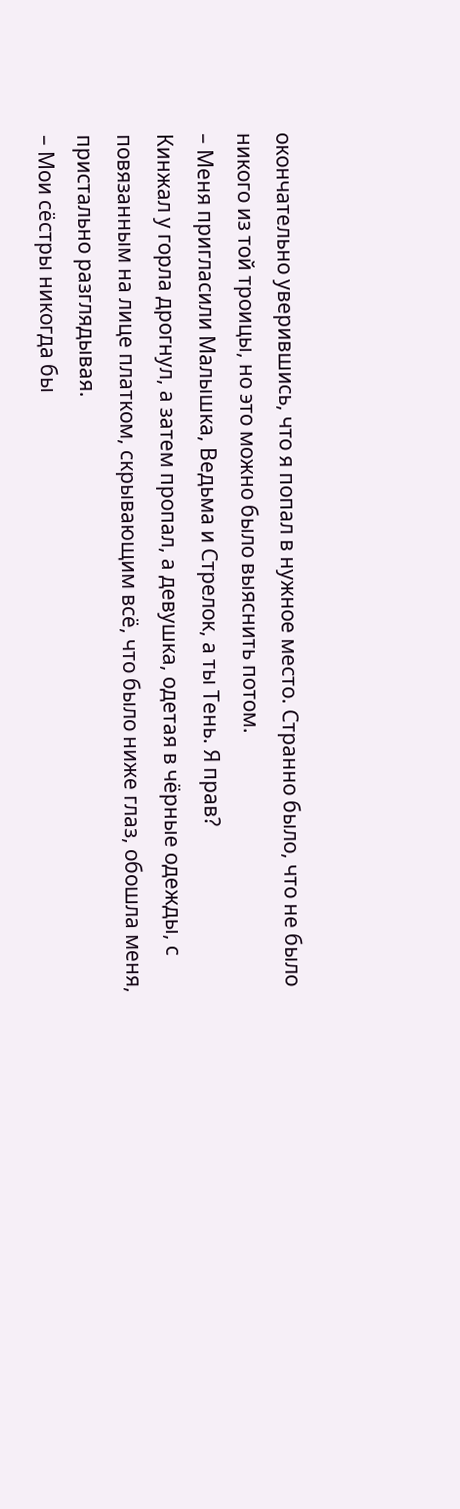окончательно уверившись, что я попал в нужное место. Странно было, что не было никого из той троицы, но это можно было выяснить потом.
– Меня пригласили Малышка, Ведьма и Стрелок, а ты Тень. Я прав?
Кинжал у горла дрогнул, а затем пропал, а девушка, одетая в чёрные одежды, с повязанным на лице платком, скрывающим всё, что было ниже глаз, обошла меня, пристально разглядывая.
– Мои сёстры никогда бы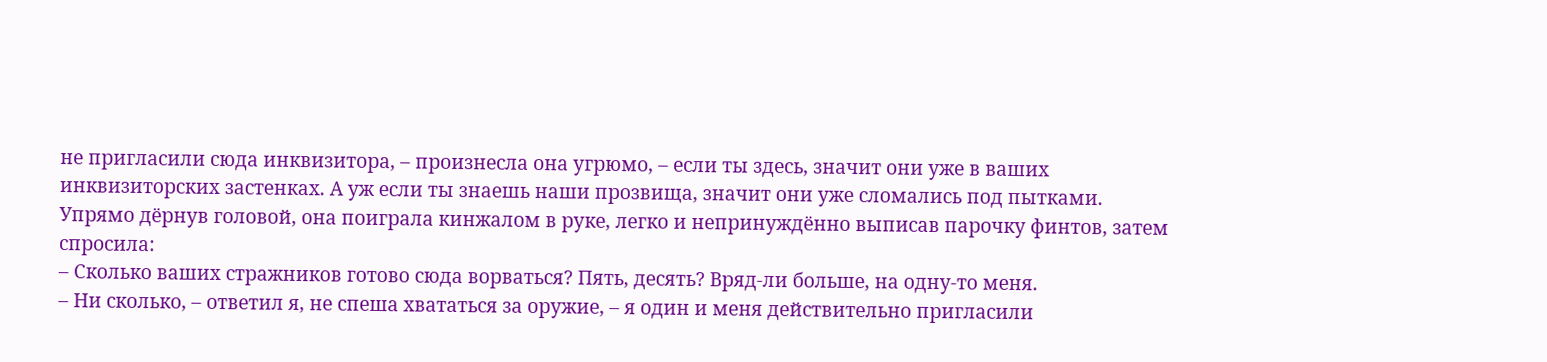не пригласили сюда инквизитора, – произнесла она угрюмо, – если ты здесь, значит они уже в ваших инквизиторских застенках. А уж если ты знаешь наши прозвища, значит они уже сломались под пытками.
Упрямо дёрнув головой, она поиграла кинжалом в руке, легко и непринуждённо выписав парочку финтов, затем спросила:
– Сколько ваших стражников готово сюда ворваться? Пять, десять? Вряд-ли больше, на одну-то меня.
– Ни сколько, – ответил я, не спеша хвататься за оружие, – я один и меня действительно пригласили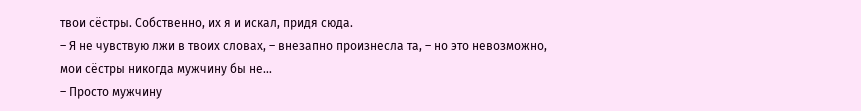твои сёстры. Собственно, их я и искал, придя сюда.
– Я не чувствую лжи в твоих словах, – внезапно произнесла та, – но это невозможно, мои сёстры никогда мужчину бы не…
– Просто мужчину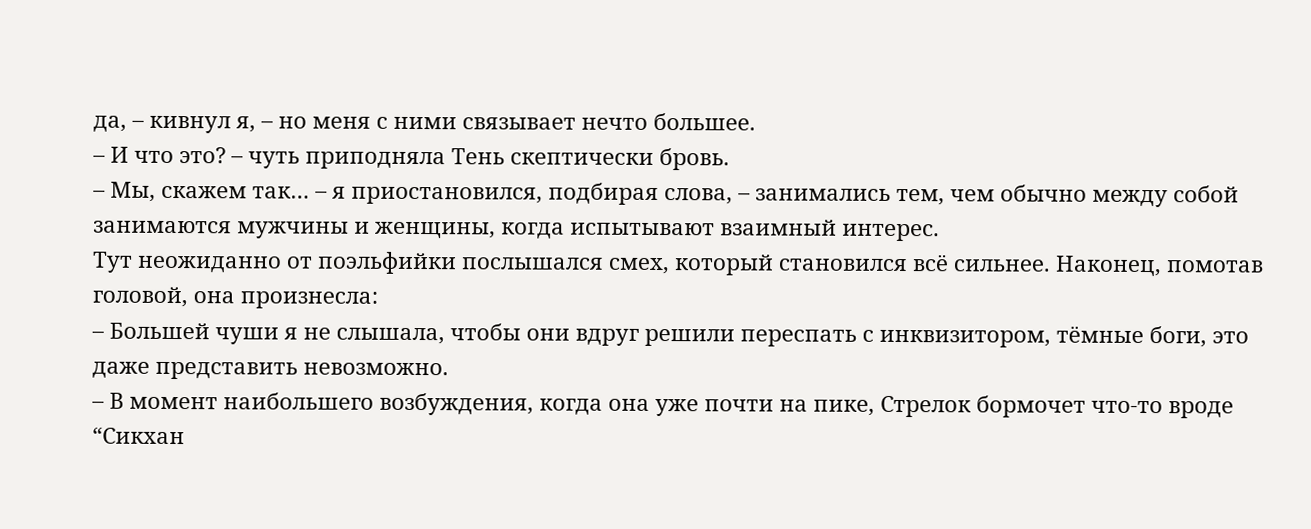да, – кивнул я, – но меня с ними связывает нечто большее.
– И что это? – чуть приподняла Тень скептически бровь.
– Мы, скажем так… – я приостановился, подбирая слова, – занимались тем, чем обычно между собой занимаются мужчины и женщины, когда испытывают взаимный интерес.
Тут неожиданно от поэльфийки послышался смех, который становился всё сильнее. Наконец, помотав головой, она произнесла:
– Большей чуши я не слышала, чтобы они вдруг решили переспать с инквизитором, тёмные боги, это даже представить невозможно.
– В момент наибольшего возбуждения, когда она уже почти на пике, Стрелок бормочет что-то вроде “Сикхан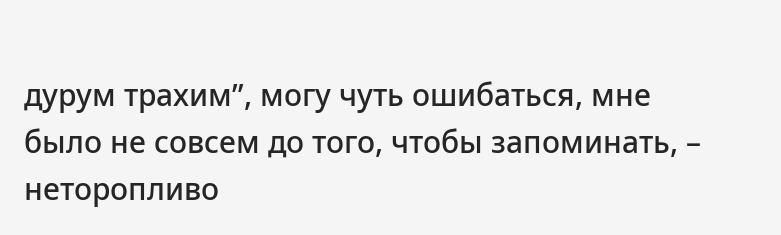дурум трахим”, могу чуть ошибаться, мне было не совсем до того, чтобы запоминать, – неторопливо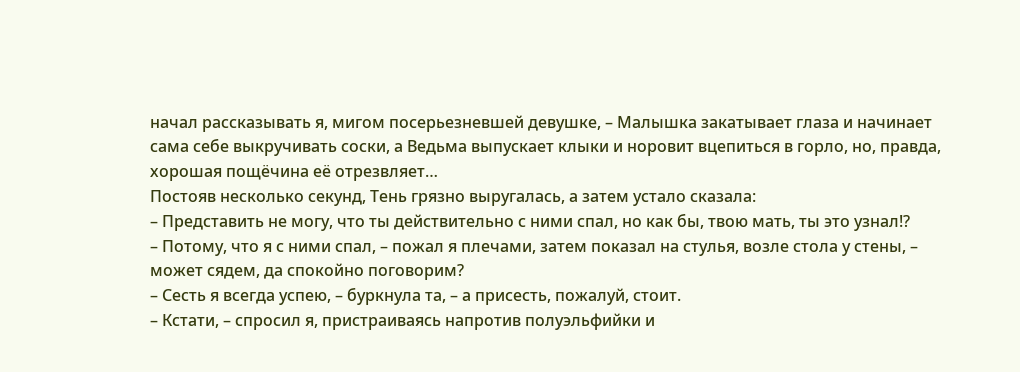начал рассказывать я, мигом посерьезневшей девушке, – Малышка закатывает глаза и начинает сама себе выкручивать соски, а Ведьма выпускает клыки и норовит вцепиться в горло, но, правда, хорошая пощёчина её отрезвляет…
Постояв несколько секунд, Тень грязно выругалась, а затем устало сказала:
– Представить не могу, что ты действительно с ними спал, но как бы, твою мать, ты это узнал!?
– Потому, что я с ними спал, – пожал я плечами, затем показал на стулья, возле стола у стены, – может сядем, да спокойно поговорим?
– Сесть я всегда успею, – буркнула та, – а присесть, пожалуй, стоит.
– Кстати, – спросил я, пристраиваясь напротив полуэльфийки и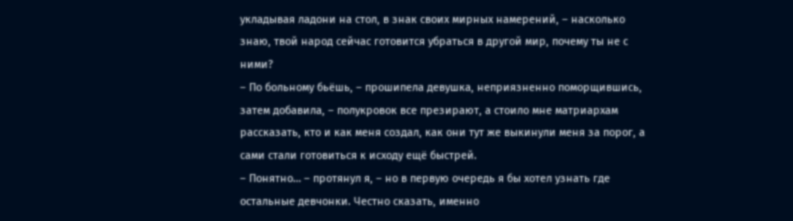укладывая ладони на стол, в знак своих мирных намерений, – насколько знаю, твой народ сейчас готовится убраться в другой мир, почему ты не с ними?
– По больному бьёшь, – прошипела девушка, неприязненно поморщившись, затем добавила, – полукровок все презирают, а стоило мне матриархам рассказать, кто и как меня создал, как они тут же выкинули меня за порог, а сами стали готовиться к исходу ещё быстрей.
– Понятно… – протянул я, – но в первую очередь я бы хотел узнать где остальные девчонки. Честно сказать, именно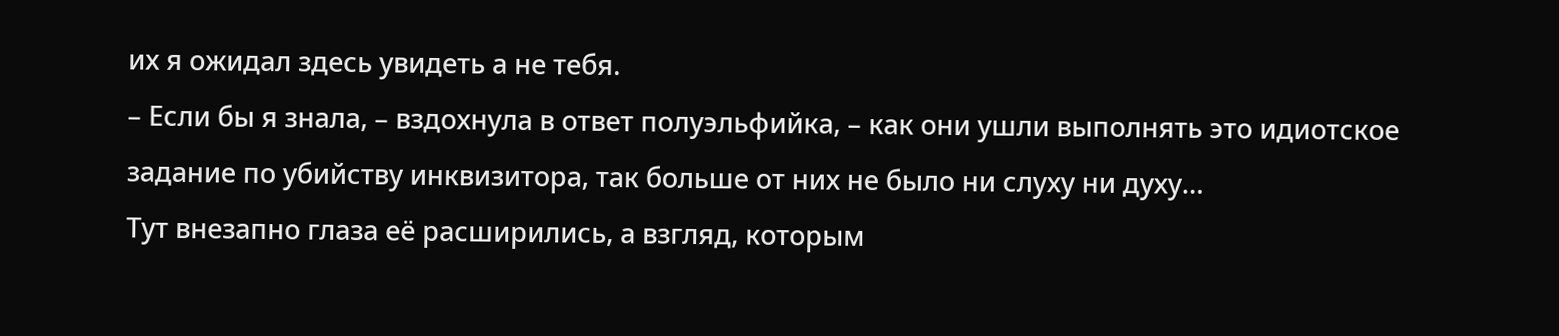их я ожидал здесь увидеть а не тебя.
– Если бы я знала, – вздохнула в ответ полуэльфийка, – как они ушли выполнять это идиотское задание по убийству инквизитора, так больше от них не было ни слуху ни духу…
Тут внезапно глаза её расширились, а взгляд, которым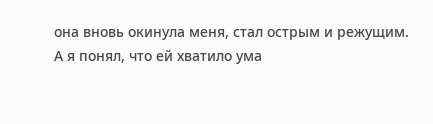она вновь окинула меня, стал острым и режущим. А я понял, что ей хватило ума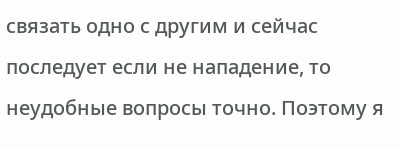связать одно с другим и сейчас последует если не нападение, то неудобные вопросы точно. Поэтому я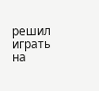решил играть на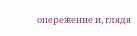опережение и, глядя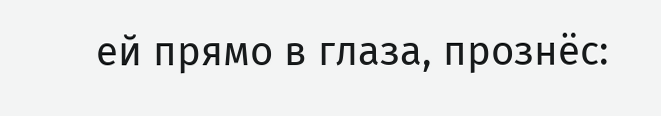ей прямо в глаза, прознёс: